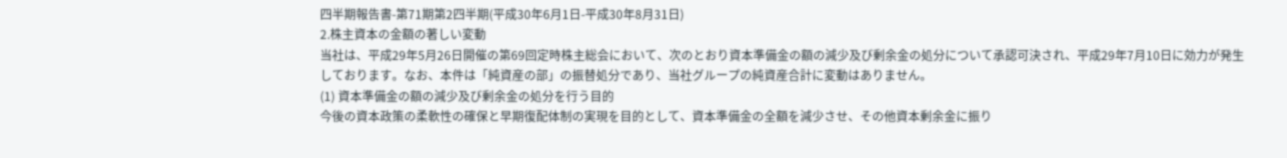四半期報告書-第71期第2四半期(平成30年6月1日-平成30年8月31日)
2.株主資本の金額の著しい変動
当社は、平成29年5月26日開催の第69回定時株主総会において、次のとおり資本準備金の額の減少及び剰余金の処分について承認可決され、平成29年7月10日に効力が発生しております。なお、本件は「純資産の部」の振替処分であり、当社グループの純資産合計に変動はありません。
(1) 資本準備金の額の減少及び剰余金の処分を行う目的
今後の資本政策の柔軟性の確保と早期復配体制の実現を目的として、資本準備金の全額を減少させ、その他資本剰余金に振り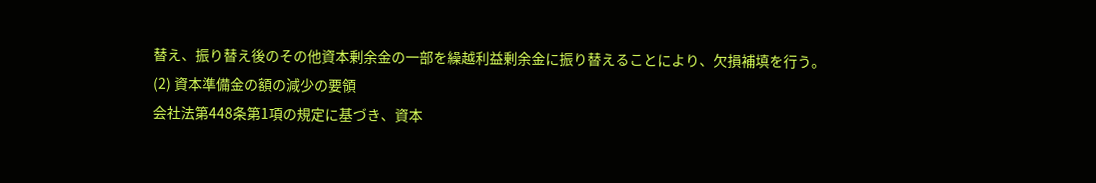替え、振り替え後のその他資本剰余金の一部を繰越利益剰余金に振り替えることにより、欠損補填を行う。
(2) 資本準備金の額の減少の要領
会社法第448条第1項の規定に基づき、資本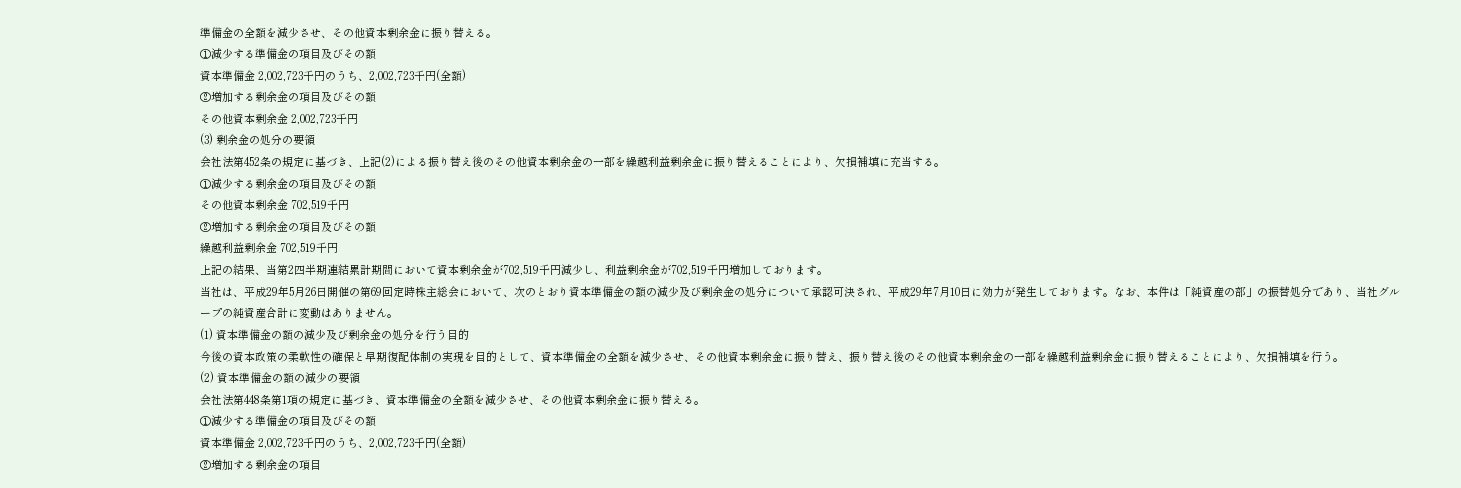準備金の全額を減少させ、その他資本剰余金に振り替える。
①減少する準備金の項目及びその額
資本準備金 2,002,723千円のうち、2,002,723千円(全額)
②増加する剰余金の項目及びその額
その他資本剰余金 2,002,723千円
(3) 剰余金の処分の要領
会社法第452条の規定に基づき、上記(2)による振り替え後のその他資本剰余金の一部を繰越利益剰余金に振り替えることにより、欠損補填に充当する。
①減少する剰余金の項目及びその額
その他資本剰余金 702,519千円
②増加する剰余金の項目及びその額
繰越利益剰余金 702,519千円
上記の結果、当第2四半期連結累計期間において資本剰余金が702,519千円減少し、利益剰余金が702,519千円増加しております。
当社は、平成29年5月26日開催の第69回定時株主総会において、次のとおり資本準備金の額の減少及び剰余金の処分について承認可決され、平成29年7月10日に効力が発生しております。なお、本件は「純資産の部」の振替処分であり、当社グループの純資産合計に変動はありません。
(1) 資本準備金の額の減少及び剰余金の処分を行う目的
今後の資本政策の柔軟性の確保と早期復配体制の実現を目的として、資本準備金の全額を減少させ、その他資本剰余金に振り替え、振り替え後のその他資本剰余金の一部を繰越利益剰余金に振り替えることにより、欠損補填を行う。
(2) 資本準備金の額の減少の要領
会社法第448条第1項の規定に基づき、資本準備金の全額を減少させ、その他資本剰余金に振り替える。
①減少する準備金の項目及びその額
資本準備金 2,002,723千円のうち、2,002,723千円(全額)
②増加する剰余金の項目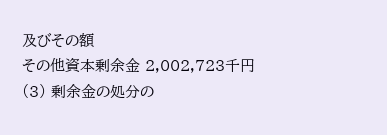及びその額
その他資本剰余金 2,002,723千円
(3) 剰余金の処分の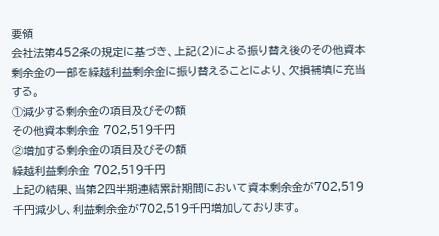要領
会社法第452条の規定に基づき、上記(2)による振り替え後のその他資本剰余金の一部を繰越利益剰余金に振り替えることにより、欠損補填に充当する。
①減少する剰余金の項目及びその額
その他資本剰余金 702,519千円
②増加する剰余金の項目及びその額
繰越利益剰余金 702,519千円
上記の結果、当第2四半期連結累計期間において資本剰余金が702,519千円減少し、利益剰余金が702,519千円増加しております。